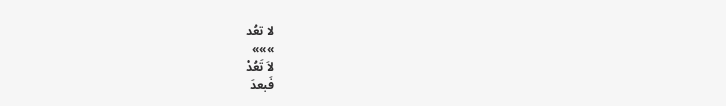لا تعُد
»»»
لاَ تَعُدْ
فَبعدَ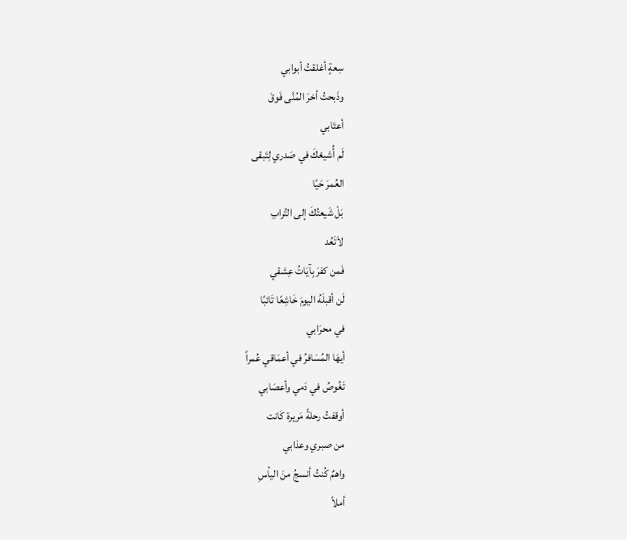سِعةٍ أغلقتُ أبوابي
وذَبحتُ أخرَ المُنَّى فَوقَ
أعتَابي
لَم أُشيعْكَ في صَدري لِتَبقى
العُمرَ حَيًا
بَلْ شَيعتُكَ إلى التُرابِ
لاَتَعُد
فَمن كفرَ بِآيَاتُ عِشقي
لَن أقبلَهُ اليومَ خَاشِعًا تَائبًا
في محرَابي
أيهَا المُسَافرُ في أعمَاقي عُمراً
تَغُوصُ في دَمي وأعصَابي
أوقفتُ رحلةً مَريرة كَانت
من صبري وعذابي
واهمٌ كُنتُ أنسجُ منَ اليأسِ
أملاً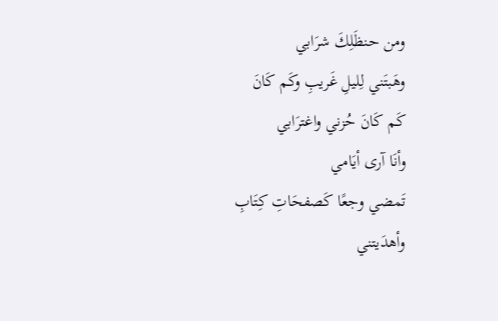ومن حنظَلِكَ شرَابي
وهَبتَني لِليلِ غَريبِ وكَم كَانَ
كَم كَانَ حُزني واغترَابي
وأنَا آرى أيَامي
تَمضي وجعًا كَصفحَاتِ كِتَابِ
وأهدَيتني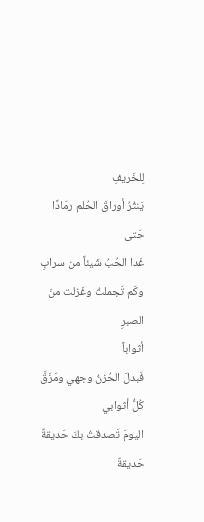لِلخَريفِ
يَنثُرُ أوراقَ الحُلم رمَادًا
حَتى
غَدا الحُبُ شَيئاً من سرابِ
وكَم تَجملتُ وغَزلت منَ الصبرِ
أثواباً
فَبدلَ الحُزنُ وجهي ومَزَقَّ
كُلُّ أثوابي
اليومَ تَصدقتُ بكَ حَديقةٌ
حَديقةٌ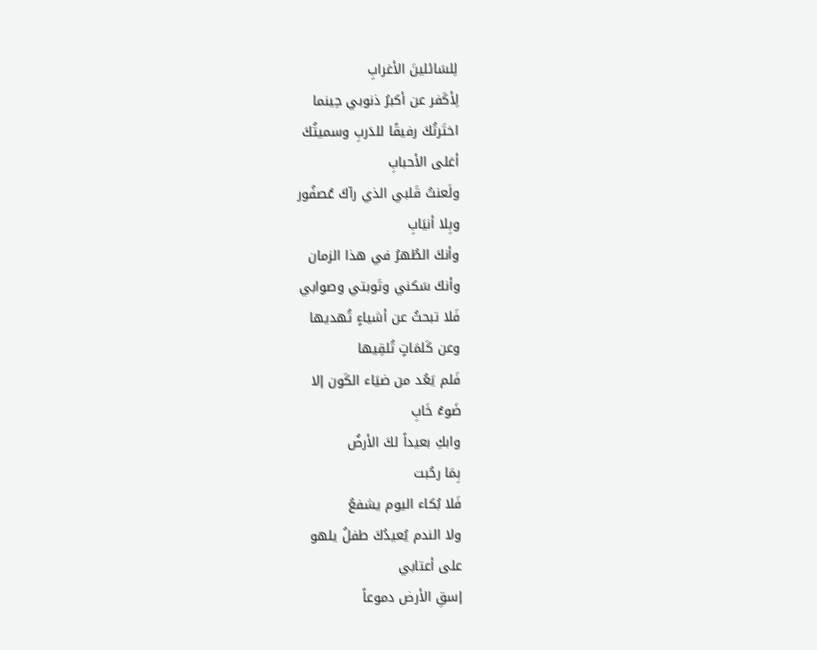لِلسَائلينَ الأغرابِ
لِأكَفر عن أكبرُ ذنوبي حِينما
اختَرتُكَ رفيقًا للدَربِ وسميتُكَ
أغلى الأحبابِ
ولَعنتُ قَلبي الذي رآكَ عُصفُور
وبِلا أنيَابِ
وأنكَ الطُهرُ في هذا الزمان
وأنكَ سَكني وتَوبتي وصوابي
فَلا تبحثُ عن أشياءٍ تُهديها
وعن كَلمَاتٍ تُلقِيها
فَلم يَعُد من ضيَاء الكَون إلا
ضَوءُ خَابِ
وابكِ بعيداً لكَ الأرضُ
بِمَا رحُبت
فَلا بُكاء اليوم يشفعُ
ولا الندم يُعيدُكَ طفلُ يلهو
على أعتابي
إسقِ الأرض دموعاً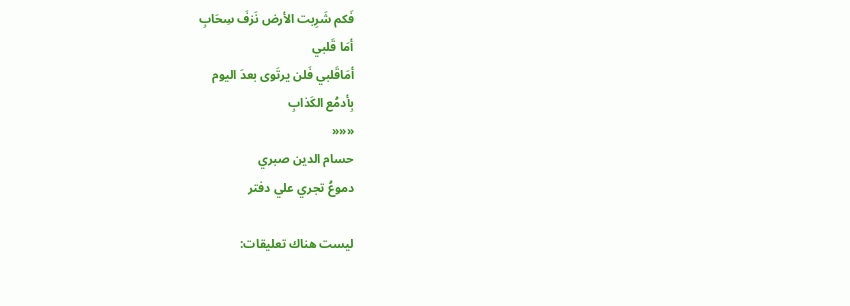فَكم شَرِبت الأرض نَزفَ سِحَابِ
أمَا قَلبي
أمَاقَلبي فَلن يرتَوى بعدَ اليوم
بِأدمُع الكَذابِ
«««
حسام الدين صبري
دموعُ تجري علي دفتر

ليست هناك تعليقات: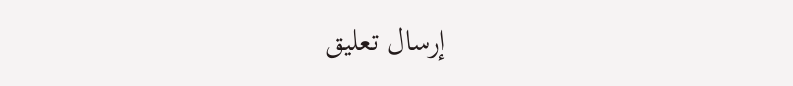إرسال تعليق